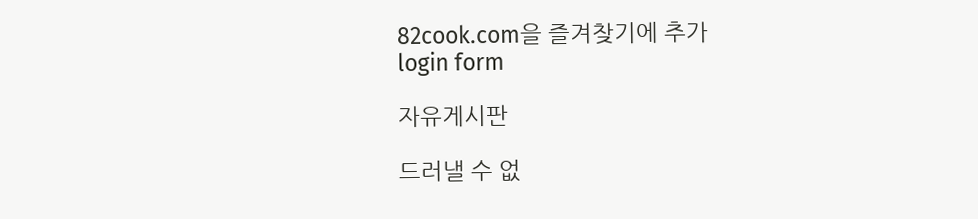82cook.com을 즐겨찾기에 추가
login form

자유게시판

드러낼 수 없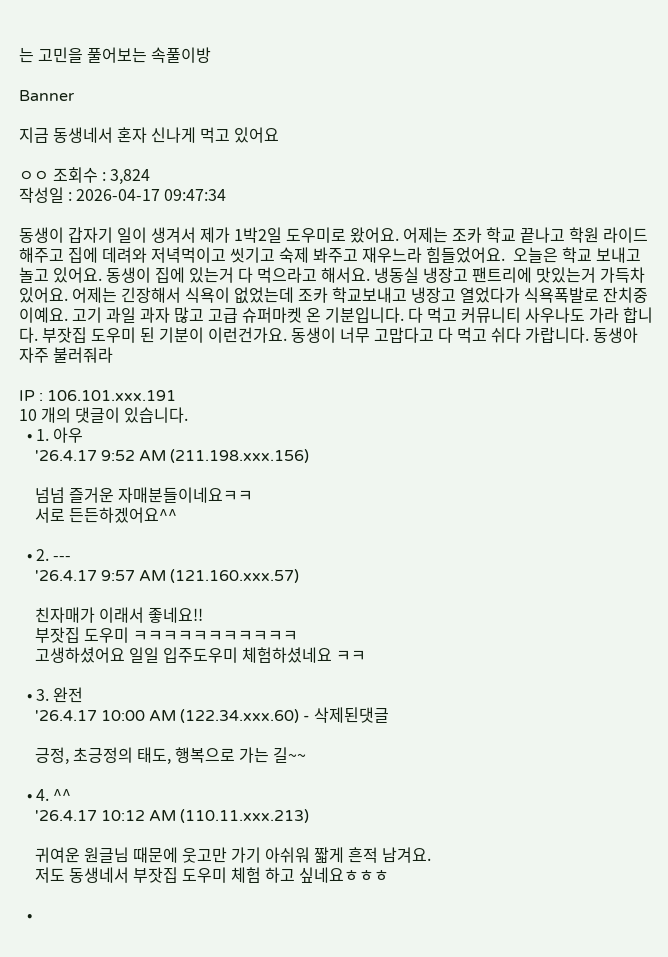는 고민을 풀어보는 속풀이방

Banner

지금 동생네서 혼자 신나게 먹고 있어요

ㅇㅇ 조회수 : 3,824
작성일 : 2026-04-17 09:47:34

동생이 갑자기 일이 생겨서 제가 1박2일 도우미로 왔어요. 어제는 조카 학교 끝나고 학원 라이드 해주고 집에 데려와 저녁먹이고 씻기고 숙제 봐주고 재우느라 힘들었어요.  오늘은 학교 보내고 놀고 있어요. 동생이 집에 있는거 다 먹으라고 해서요. 냉동실 냉장고 팬트리에 맛있는거 가득차 있어요. 어제는 긴장해서 식욕이 없었는데 조카 학교보내고 냉장고 열었다가 식욕폭발로 잔치중이예요. 고기 과일 과자 많고 고급 슈퍼마켓 온 기분입니다. 다 먹고 커뮤니티 사우나도 가라 합니다. 부잣집 도우미 된 기분이 이런건가요. 동생이 너무 고맙다고 다 먹고 쉬다 가랍니다. 동생아 자주 불러줘라

IP : 106.101.xxx.191
10 개의 댓글이 있습니다.
  • 1. 아우
    '26.4.17 9:52 AM (211.198.xxx.156)

    넘넘 즐거운 자매분들이네요ㅋㅋ
    서로 든든하겠어요^^

  • 2. ---
    '26.4.17 9:57 AM (121.160.xxx.57)

    친자매가 이래서 좋네요!!
    부잣집 도우미 ㅋㅋㅋㅋㅋㅋㅋㅋㅋㅋㅋ
    고생하셨어요 일일 입주도우미 체험하셨네요 ㅋㅋ

  • 3. 완전
    '26.4.17 10:00 AM (122.34.xxx.60) - 삭제된댓글

    긍정, 초긍정의 태도, 행복으로 가는 길~~

  • 4. ^^
    '26.4.17 10:12 AM (110.11.xxx.213)

    귀여운 원글님 때문에 웃고만 가기 아쉬워 짧게 흔적 남겨요.
    저도 동생네서 부잣집 도우미 체험 하고 싶네요ㅎㅎㅎ

  •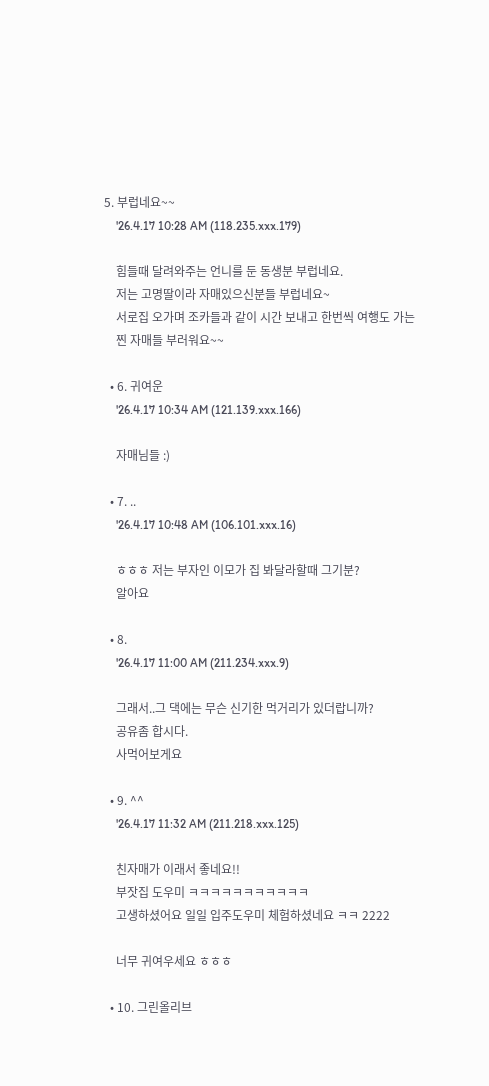5. 부럽네요~~
    '26.4.17 10:28 AM (118.235.xxx.179)

    힘들때 달려와주는 언니를 둔 동생분 부럽네요.
    저는 고명딸이라 자매있으신분들 부럽네요~
    서로집 오가며 조카들과 같이 시간 보내고 한번씩 여행도 가는
    찐 자매들 부러워요~~

  • 6. 귀여운
    '26.4.17 10:34 AM (121.139.xxx.166)

    자매님들 :)

  • 7. ..
    '26.4.17 10:48 AM (106.101.xxx.16)

    ㅎㅎㅎ 저는 부자인 이모가 집 봐달라할때 그기분?
    알아요

  • 8.
    '26.4.17 11:00 AM (211.234.xxx.9)

    그래서..그 댁에는 무슨 신기한 먹거리가 있더랍니까?
    공유좀 합시다.
    사먹어보게요

  • 9. ^^
    '26.4.17 11:32 AM (211.218.xxx.125)

    친자매가 이래서 좋네요!!
    부잣집 도우미 ㅋㅋㅋㅋㅋㅋㅋㅋㅋㅋㅋ
    고생하셨어요 일일 입주도우미 체험하셨네요 ㅋㅋ 2222

    너무 귀여우세요 ㅎㅎㅎ

  • 10. 그린올리브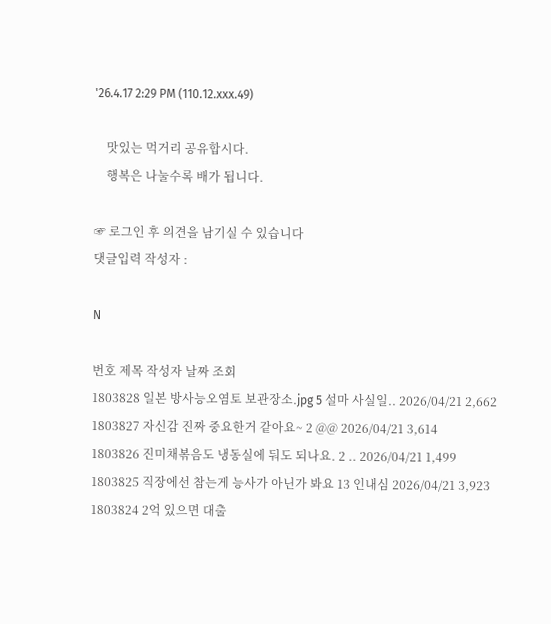'26.4.17 2:29 PM (110.12.xxx.49)

    맛있는 먹거리 공유합시다.
    행복은 나눌수록 배가 됩니다.

☞ 로그인 후 의견을 남기실 수 있습니다
댓글입력 작성자 :

N

번호 제목 작성자 날짜 조회
1803828 일본 방사능오염토 보관장소.jpg 5 설마 사실일.. 2026/04/21 2,662
1803827 자신감 진짜 중요한거 같아요~ 2 @@ 2026/04/21 3,614
1803826 진미채볶음도 냉동실에 둬도 되나요. 2 .. 2026/04/21 1,499
1803825 직장에선 참는게 능사가 아닌가 봐요 13 인내심 2026/04/21 3,923
1803824 2억 있으면 대출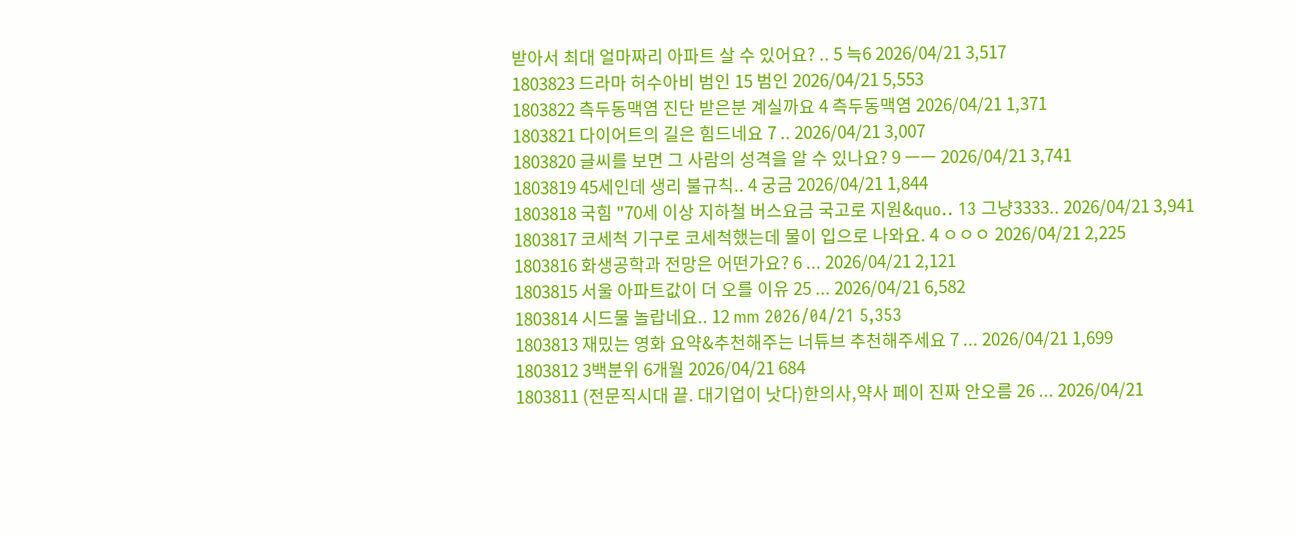받아서 최대 얼마짜리 아파트 살 수 있어요? .. 5 늑6 2026/04/21 3,517
1803823 드라마 허수아비 범인 15 범인 2026/04/21 5,553
1803822 측두동맥염 진단 받은분 계실까요 4 측두동맥염 2026/04/21 1,371
1803821 다이어트의 길은 힘드네요 7 .. 2026/04/21 3,007
1803820 글씨를 보면 그 사람의 성격을 알 수 있나요? 9 ㅡㅡ 2026/04/21 3,741
1803819 45세인데 생리 불규칙.. 4 궁금 2026/04/21 1,844
1803818 국힘 "70세 이상 지하철 버스요금 국고로 지원&quo.. 13 그냥3333.. 2026/04/21 3,941
1803817 코세척 기구로 코세척했는데 물이 입으로 나와요. 4 ㅇㅇㅇ 2026/04/21 2,225
1803816 화생공학과 전망은 어떤가요? 6 ... 2026/04/21 2,121
1803815 서울 아파트값이 더 오를 이유 25 ... 2026/04/21 6,582
1803814 시드물 놀랍네요.. 12 mm 2026/04/21 5,353
1803813 재밌는 영화 요약&추천해주는 너튜브 추천해주세요 7 ... 2026/04/21 1,699
1803812 3백분위 6개월 2026/04/21 684
1803811 (전문직시대 끝. 대기업이 낫다)한의사,약사 페이 진짜 안오름 26 ... 2026/04/21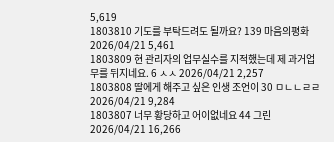5,619
1803810 기도를 부탁드려도 될까요? 139 마음의평화 2026/04/21 5,461
1803809 현 관리자의 업무실수를 지적했는데 제 과거업무를 뒤지네요. 6 ㅅㅅ 2026/04/21 2,257
1803808 딸에게 해주고 싶은 인생 조언이 30 ㅁㄴㄴㄹㄹ 2026/04/21 9,284
1803807 너무 황당하고 어이없네요 44 그린 2026/04/21 16,266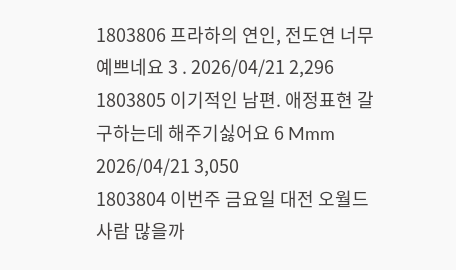1803806 프라하의 연인, 전도연 너무 예쁘네요 3 . 2026/04/21 2,296
1803805 이기적인 남편. 애정표현 갈구하는데 해주기싫어요 6 Mmm 2026/04/21 3,050
1803804 이번주 금요일 대전 오월드 사람 많을까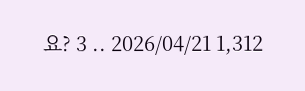요? 3 .. 2026/04/21 1,312